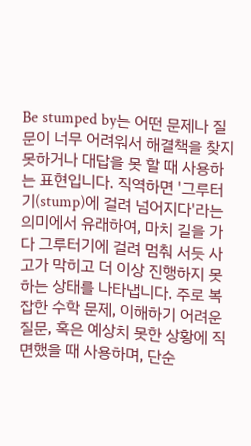Be stumped by는 어떤 문제나 질문이 너무 어려워서 해결책을 찾지 못하거나 대답을 못 할 때 사용하는 표현입니다. 직역하면 '그루터기(stump)에 걸려 넘어지다'라는 의미에서 유래하여, 마치 길을 가다 그루터기에 걸려 멈춰 서듯 사고가 막히고 더 이상 진행하지 못하는 상태를 나타냅니다. 주로 복잡한 수학 문제, 이해하기 어려운 질문, 혹은 예상치 못한 상황에 직면했을 때 사용하며, 단순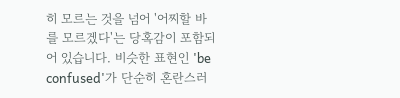히 모르는 것을 넘어 '어찌할 바를 모르겠다'는 당혹감이 포함되어 있습니다. 비슷한 표현인 'be confused'가 단순히 혼란스러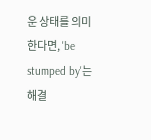운 상태를 의미한다면, 'be stumped by'는 해결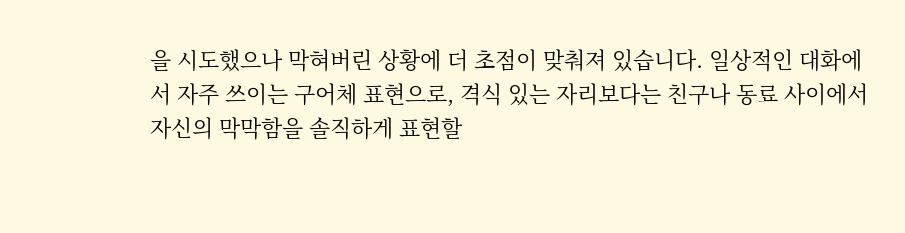을 시도했으나 막혀버린 상황에 더 초점이 맞춰져 있습니다. 일상적인 대화에서 자주 쓰이는 구어체 표현으로, 격식 있는 자리보다는 친구나 동료 사이에서 자신의 막막함을 솔직하게 표현할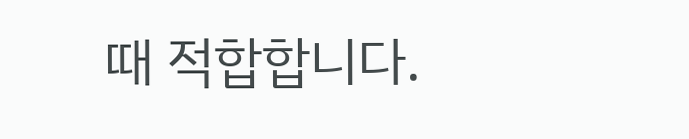때 적합합니다.